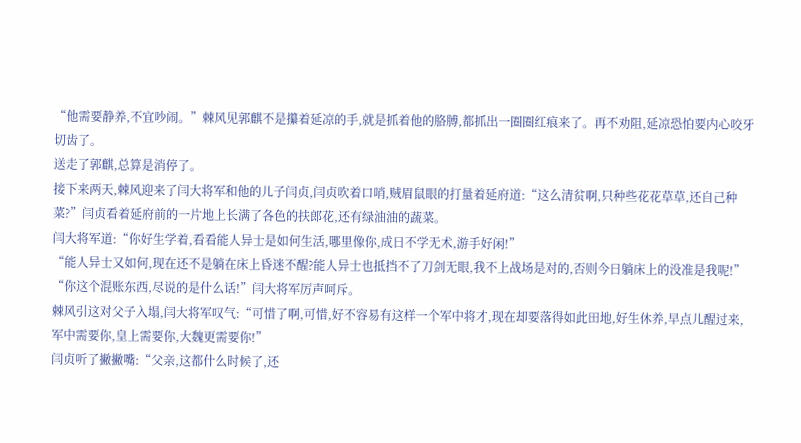“他需要静养,不宜吵闹。”棘风见郭麒不是攥着延凉的手,就是抓着他的胳膊,都抓出一圈圈红痕来了。再不劝阻,延凉恐怕要内心咬牙切齿了。
送走了郭麒,总算是消停了。
接下来两天,棘风迎来了闫大将军和他的儿子闫贞,闫贞吹着口哨,贼眉鼠眼的打量着延府道:“这么清贫啊,只种些花花草草,还自己种菜?”闫贞看着延府前的一片地上长满了各色的扶郎花,还有绿油油的蔬菜。
闫大将军道:“你好生学着,看看能人异士是如何生活,哪里像你,成日不学无术,游手好闲!”
“能人异士又如何,现在还不是躺在床上昏迷不醒?能人异士也抵挡不了刀剑无眼,我不上战场是对的,否则今日躺床上的没准是我呢!”
“你这个混账东西,尽说的是什么话!”闫大将军厉声呵斥。
棘风引这对父子入塌,闫大将军叹气:“可惜了啊,可惜,好不容易有这样一个军中将才,现在却要落得如此田地,好生休养,早点儿醒过来,军中需要你,皇上需要你,大魏更需要你!”
闫贞听了撇撇嘴:“父亲,这都什么时候了,还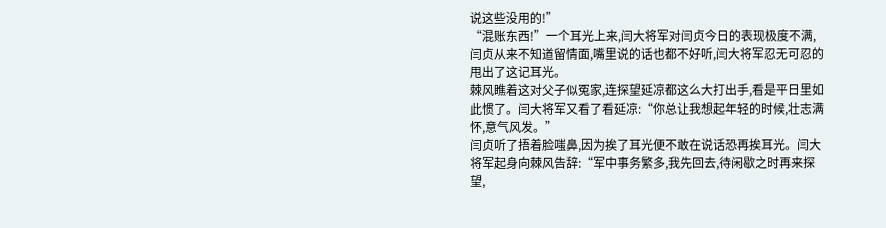说这些没用的!”
“混账东西!”一个耳光上来,闫大将军对闫贞今日的表现极度不满,闫贞从来不知道留情面,嘴里说的话也都不好听,闫大将军忍无可忍的甩出了这记耳光。
棘风瞧着这对父子似冤家,连探望延凉都这么大打出手,看是平日里如此惯了。闫大将军又看了看延凉:“你总让我想起年轻的时候,壮志满怀,意气风发。”
闫贞听了捂着脸嗤鼻,因为挨了耳光便不敢在说话恐再挨耳光。闫大将军起身向棘风告辞:“军中事务繁多,我先回去,待闲歇之时再来探望,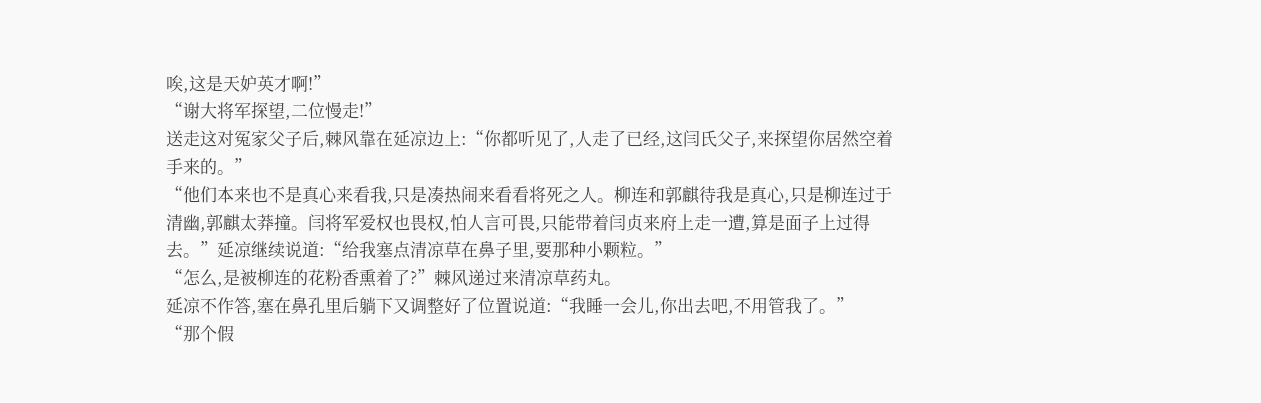唉,这是天妒英才啊!”
“谢大将军探望,二位慢走!”
送走这对冤家父子后,棘风靠在延凉边上:“你都听见了,人走了已经,这闫氏父子,来探望你居然空着手来的。”
“他们本来也不是真心来看我,只是凑热闹来看看将死之人。柳连和郭麒待我是真心,只是柳连过于清幽,郭麒太莽撞。闫将军爱权也畏权,怕人言可畏,只能带着闫贞来府上走一遭,算是面子上过得去。”延凉继续说道:“给我塞点清凉草在鼻子里,要那种小颗粒。”
“怎么,是被柳连的花粉香熏着了?”棘风递过来清凉草药丸。
延凉不作答,塞在鼻孔里后躺下又调整好了位置说道:“我睡一会儿,你出去吧,不用管我了。”
“那个假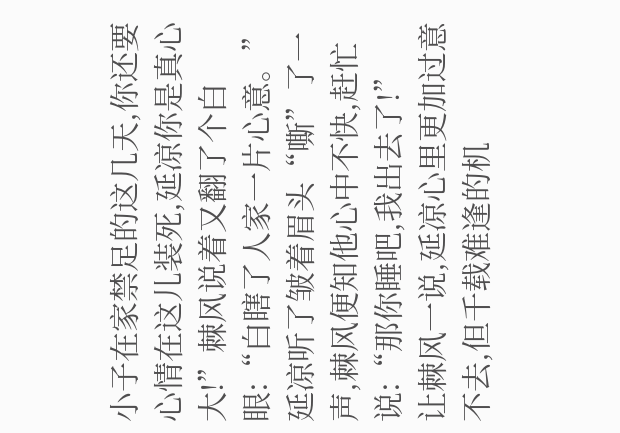小子在家禁足的这几天,你还要心情在这儿装死,延凉你是真心大!”棘风说着又翻了个白眼:“白瞎了人家一片心意。”
延凉听了皱着眉头“嘶”了一声,棘风便知他心中不快,赶忙说:“那你睡吧,我出去了!”
让棘风一说,延凉心里更加过意不去,但千载难逢的机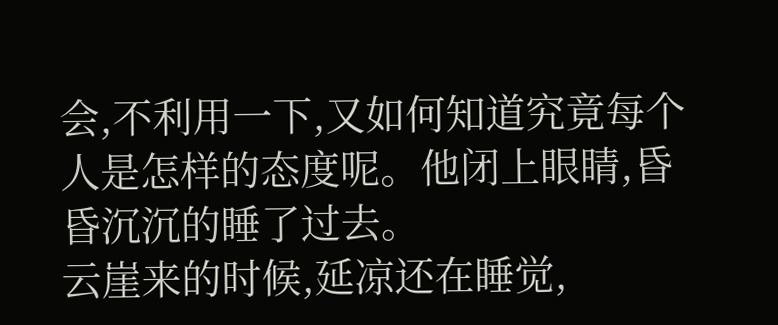会,不利用一下,又如何知道究竟每个人是怎样的态度呢。他闭上眼睛,昏昏沉沉的睡了过去。
云崖来的时候,延凉还在睡觉,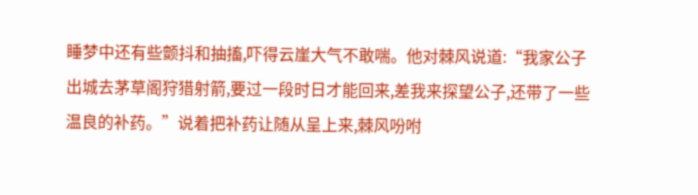睡梦中还有些颤抖和抽搐,吓得云崖大气不敢喘。他对棘风说道:“我家公子出城去茅草阁狩猎射箭,要过一段时日才能回来,差我来探望公子,还带了一些温良的补药。”说着把补药让随从呈上来,棘风吩咐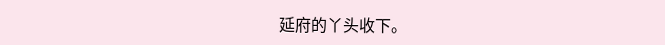延府的丫头收下。